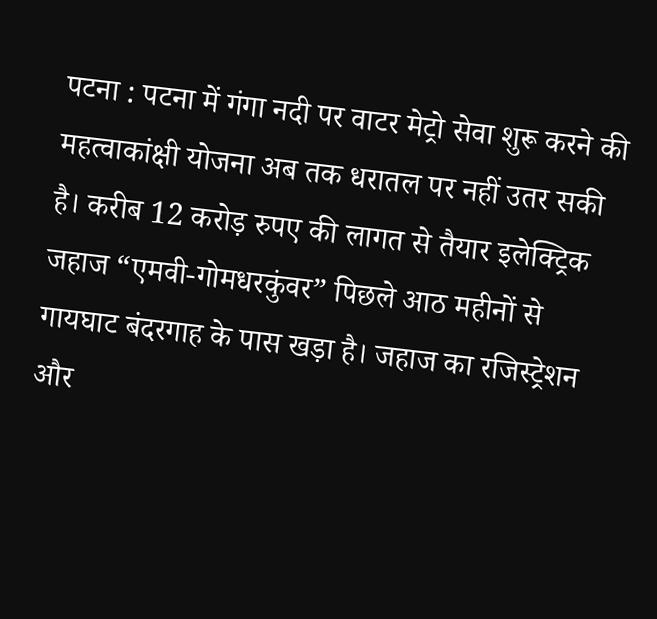पटना : पटना में गंगा नदी पर वाटर मेट्रो सेवा शुरू करने की महत्वाकांक्षी योजना अब तक धरातल पर नहीं उतर सकी है। करीब 12 करोड़ रुपए की लागत से तैयार इलेक्ट्रिक जहाज “एमवी-गोमधरकुंवर” पिछले आठ महीनों से गायघाट बंदरगाह के पास खड़ा है। जहाज का रजिस्ट्रेशन और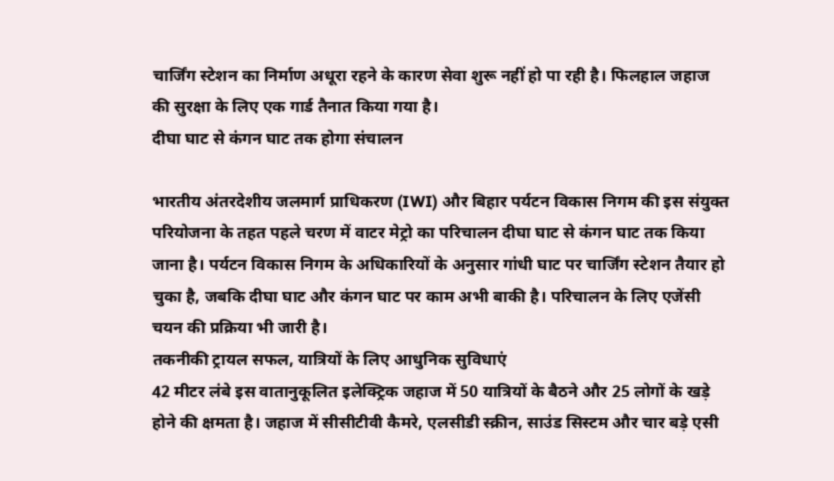चार्जिंग स्टेशन का निर्माण अधूरा रहने के कारण सेवा शुरू नहीं हो पा रही है। फिलहाल जहाज की सुरक्षा के लिए एक गार्ड तैनात किया गया है।
दीघा घाट से कंगन घाट तक होगा संचालन

भारतीय अंतरदेशीय जलमार्ग प्राधिकरण (IWI) और बिहार पर्यटन विकास निगम की इस संयुक्त परियोजना के तहत पहले चरण में वाटर मेट्रो का परिचालन दीघा घाट से कंगन घाट तक किया जाना है। पर्यटन विकास निगम के अधिकारियों के अनुसार गांधी घाट पर चार्जिंग स्टेशन तैयार हो चुका है, जबकि दीघा घाट और कंगन घाट पर काम अभी बाकी है। परिचालन के लिए एजेंसी चयन की प्रक्रिया भी जारी है।
तकनीकी ट्रायल सफल, यात्रियों के लिए आधुनिक सुविधाएं
42 मीटर लंबे इस वातानुकूलित इलेक्ट्रिक जहाज में 50 यात्रियों के बैठने और 25 लोगों के खड़े होने की क्षमता है। जहाज में सीसीटीवी कैमरे, एलसीडी स्क्रीन, साउंड सिस्टम और चार बड़े एसी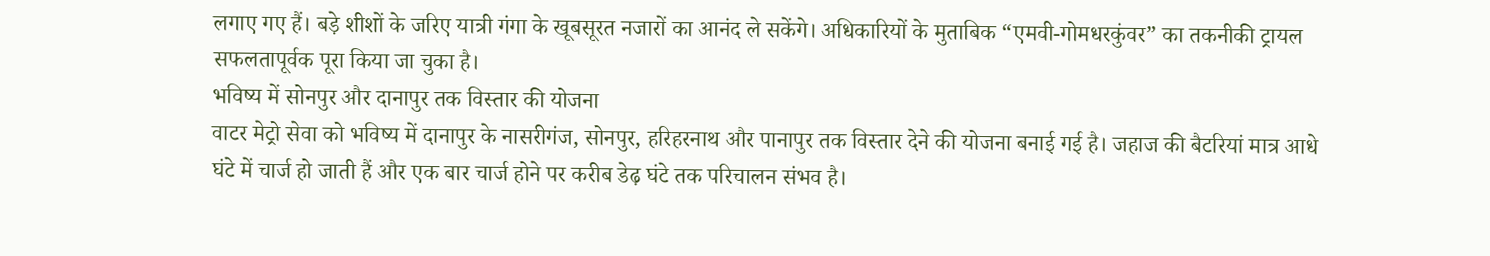लगाए गए हैं। बड़े शीशों के जरिए यात्री गंगा के खूबसूरत नजारों का आनंद ले सकेंगे। अधिकारियों के मुताबिक “एमवी-गोमधरकुंवर” का तकनीकी ट्रायल सफलतापूर्वक पूरा किया जा चुका है।
भविष्य में सोनपुर और दानापुर तक विस्तार की योजना
वाटर मेट्रो सेवा को भविष्य में दानापुर के नासरीगंज, सोनपुर, हरिहरनाथ और पानापुर तक विस्तार देने की योजना बनाई गई है। जहाज की बैटरियां मात्र आधे घंटे में चार्ज हो जाती हैं और एक बार चार्ज होने पर करीब डेढ़ घंटे तक परिचालन संभव है।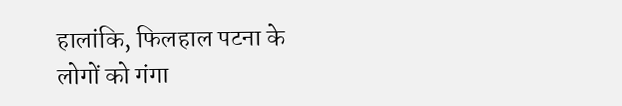हालांकि, फिलहाल पटना के लोगों को गंगा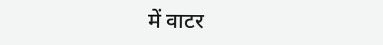में वाटर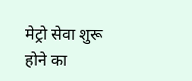मेट्रो सेवा शुरू होने का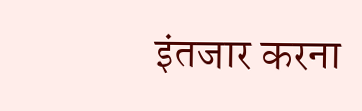इंतजार करना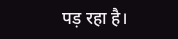पड़ रहा है।